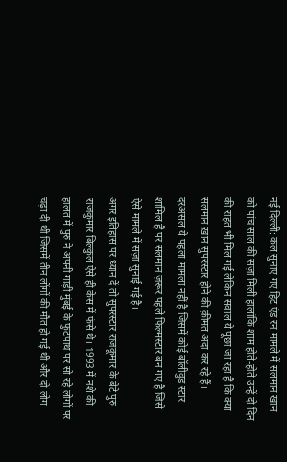नई दिल्ली: कल सुनाए गए हिट एंड रन मामले में सलमान खान को पांच साल की सज़ा मिली हालांकि शाम होते-होते उन्हें दो दिन की राहत भी मिल गई लेकिन सवाल ये पूछा जा रहा है कि क्या सलमान ख़ान सुपरस्टार होने की क़ीमत अदा कर रहे हैं।
दरअसल ये पहला मामला नहीं है जिसमें कोई बॉलीवुड स्टार शामिल है पर सलमान ज़रूर पहले फिल्मस्टार बन गए है जिसे ऐसे मामले में सज़ा सुनाई गई है।
अगर इतिहास पर ध्यान दें तो सुपरस्टार राजकूमार के बेटे पुरु राजकुमार बिल्कुल ऐसे ही केस में फंसे थे। 1993 में नशे की हालत में पुरु ने अपनी गाड़ी मुंबई के फुटपाथ पर सो रहे लोगों पर चढ़ा दी थी जिसमें तीन लोंगों की मौत हो गई थी और दो लोग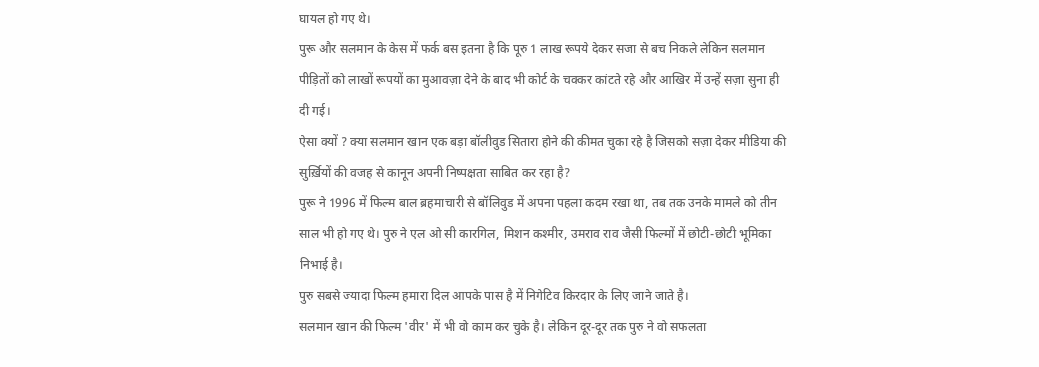घायल हो गए थे।
पुरू और सलमान के केस में फर्क बस इतना है कि पूरु 1 लाख रूपये देकर सजा से बच निकले लेकिन सलमान पीड़ितों को लाखों रूपयों का मुआवज़ा देने के बाद भी कोर्ट के चक्कर कांटते रहे और आखिर में उन्हें सज़ा सुना ही दी गई।
ऐसा क्यों ? क्या सलमान खान एक बड़ा बॉलीवुड सितारा होने की कीमत चुका रहे है जिसको सज़ा देकर मीडिया की सुर्ख़ियों की वजह से कानून अपनी निष्पक्षता साबित कर रहा है?
पुरू ने 1996 में फिल्म बाल ब्रहमाचारी से बॉलिवुड में अपना पहला कदम रखा था, तब तक उनके मामले को तीन साल भी हो गए थे। पुरु ने एल ओ सी कारगिल, मिशन कश्मीर, उमराव राव जैसी फिल्मों में छोटी-छोटी भूमिका निभाई है।
पुरु सबसे ज्यादा फिल्म हमारा दिल आपके पास है में निगेटिव किरदार के लिए जाने जाते है।
सलमान खान की फिल्म 'वीर' में भी वो काम कर चुके है। लेकिन दूर-दूर तक पुरु ने वो सफलता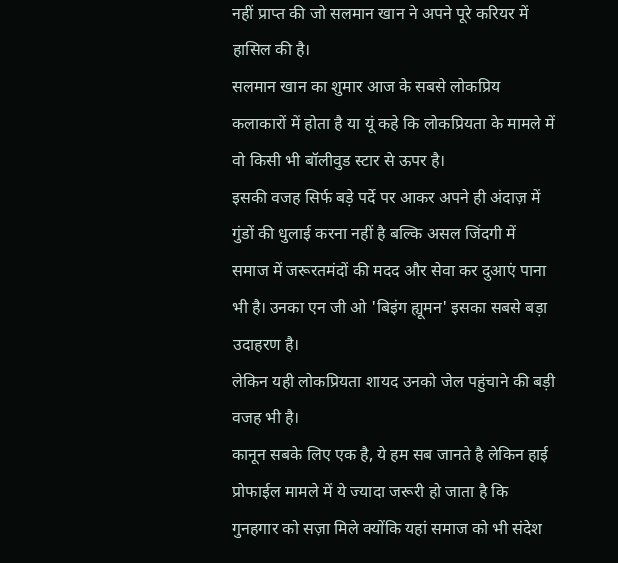नहीं प्राप्त की जो सलमान खान ने अपने पूरे करियर में हासिल की है।
सलमान खान का शुमार आज के सबसे लोकप्रिय कलाकारों में होता है या यूं कहे कि लोकप्रियता के मामले में वो किसी भी बॉलीवुड स्टार से ऊपर है।
इसकी वजह सिर्फ बड़े पर्दे पर आकर अपने ही अंदाज़ में गुंडों की धुलाई करना नहीं है बल्कि असल जिंदगी में समाज में जरूरतमंदों की मदद और सेवा कर दुआएं पाना भी है। उनका एन जी ओ 'बिइंग ह्यूमन' इसका सबसे बड़ा उदाहरण है।
लेकिन यही लोकप्रियता शायद उनको जेल पहुंचाने की बड़ी वजह भी है।
कानून सबके लिए एक है, ये हम सब जानते है लेकिन हाई प्रोफाईल मामले में ये ज्यादा जरूरी हो जाता है कि गुनहगार को सज़ा मिले क्योंकि यहां समाज को भी संदेश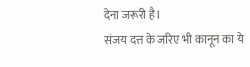देना जरूरी है।
संजय दत्त के जरिए भी कानून का ये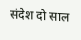संदेश दो साल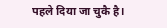पहले दिया जा चुकै है।